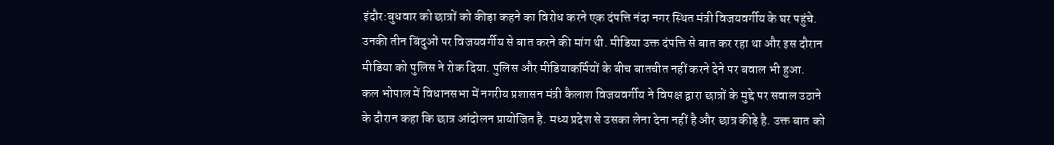इंदौर:बुधवार को छात्रों को कीड़ा कहने का विरोध करने एक दंपत्ति नंदा नगर स्थित मंत्री विजयवर्गीय के घर पहुंचे. उनकी तीन बिंदुओं पर विजयवर्गीय से बात करने की मांग थी. मीडिया उक्त दंपत्ति से बात कर रहा था और इस दौरान मीडिया को पुलिस ने रोक दिया. पुलिस और मीडियाकर्मियों के बीच बातचीत नहीं करने देने पर बवाल भी हुआ.
कल भोपाल में विधानसभा में नगरीय प्रशासन मंत्री कैलाश विजयवर्गीय ने विपक्ष द्वारा छात्रों के मुद्दे पर सवाल उठाने के दौरान कहा कि छात्र आंदोलन प्रायोजित है. मध्य प्रदेश से उसका लेना देना नहीं है और छात्र कीड़े है. उक्त बात को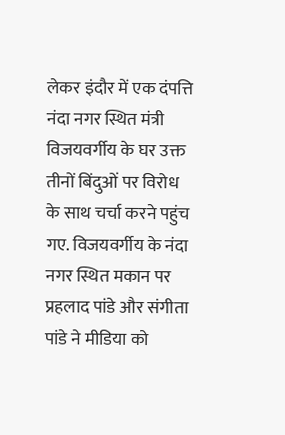लेकर इंदौर में एक दंपत्ति नंदा नगर स्थित मंत्री विजयवर्गीय के घर उक्त तीनों बिंदुओं पर विरोध के साथ चर्चा करने पहुंच गए. विजयवर्गीय के नंदा नगर स्थित मकान पर प्रहलाद पांडे और संगीता पांडे ने मीडिया को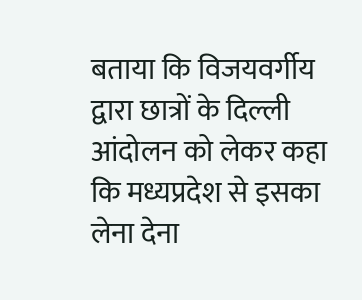बताया कि विजयवर्गीय द्वारा छात्रों के दिल्ली आंदोलन को लेकर कहा कि मध्यप्रदेश से इसका लेना देना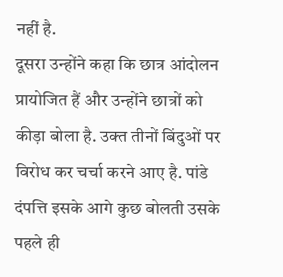नहीं है.
दूसरा उन्होंने कहा कि छात्र आंदोलन प्रायोजित हैं और उन्होंने छात्रों को कीड़ा बोला है. उक्त तीनों बिंदुओं पर विरोध कर चर्चा करने आए है. पांडे दंपत्ति इसके आगे कुछ बोलती उसके पहले ही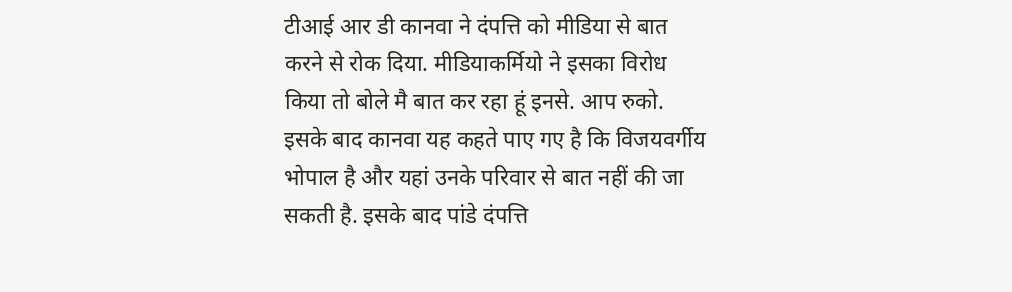टीआई आर डी कानवा ने दंपत्ति को मीडिया से बात करने से रोक दिया. मीडियाकर्मियो ने इसका विरोध किया तो बोले मै बात कर रहा हूं इनसे. आप रुको. इसके बाद कानवा यह कहते पाए गए है कि विजयवर्गीय भोपाल है और यहां उनके परिवार से बात नहीं की जा सकती है. इसके बाद पांडे दंपत्ति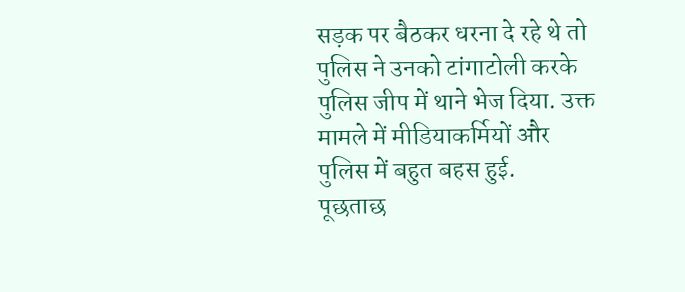सड़क पर बैठकर धरना दे रहे थे तो पुलिस ने उनको टांगाटोली करके पुलिस जीप में थाने भेज दिया. उक्त मामले में मीडियाकर्मियों और पुलिस में बहुत बहस हुई.
पूछताछ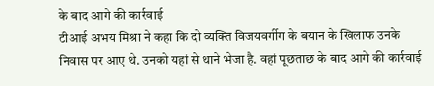के बाद आगे की कार्रवाई
टीआई अभय मिश्रा ने कहा कि दो व्यक्ति विजयवर्गीग के बयान के खिलाफ उनके निवास पर आए थे. उनको यहां से थाने भेजा है. वहां पूछताछ के बाद आगे की कार्रवाई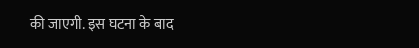की जाएगी. इस घटना के बाद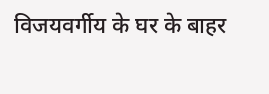विजयवर्गीय के घर के बाहर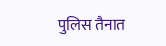पुलिस तैनात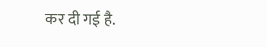कर दी गई है.